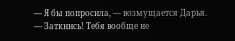— Я бы попросила, — возмущается Дарья.
— Заткнись! Тебя вообще не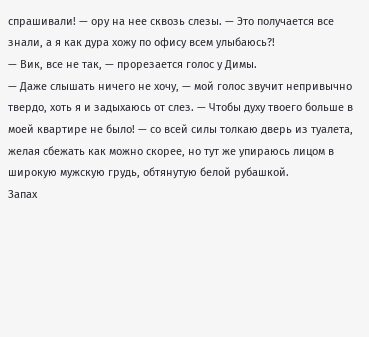спрашивали! — ору на нее сквозь слезы. — Это получается все знали, а я как дура хожу по офису всем улыбаюсь?!
— Вик, все не так, — прорезается голос у Димы.
— Даже слышать ничего не хочу, — мой голос звучит непривычно твердо, хоть я и задыхаюсь от слез. — Чтобы духу твоего больше в моей квартире не было! — со всей силы толкаю дверь из туалета, желая сбежать как можно скорее, но тут же упираюсь лицом в широкую мужскую грудь, обтянутую белой рубашкой.
Запах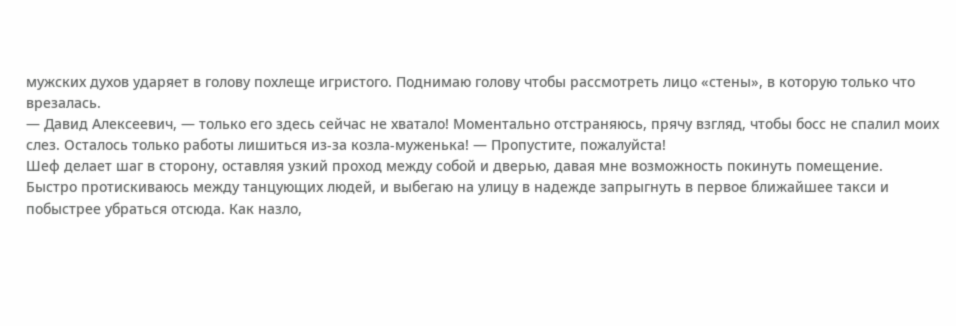мужских духов ударяет в голову похлеще игристого. Поднимаю голову чтобы рассмотреть лицо «стены», в которую только что врезалась.
— Давид Алексеевич, — только его здесь сейчас не хватало! Моментально отстраняюсь, прячу взгляд, чтобы босс не спалил моих слез. Осталось только работы лишиться из-за козла-муженька! — Пропустите, пожалуйста!
Шеф делает шаг в сторону, оставляя узкий проход между собой и дверью, давая мне возможность покинуть помещение.
Быстро протискиваюсь между танцующих людей, и выбегаю на улицу в надежде запрыгнуть в первое ближайшее такси и побыстрее убраться отсюда. Как назло,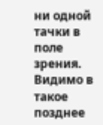ни одной тачки в поле зрения. Видимо в такое позднее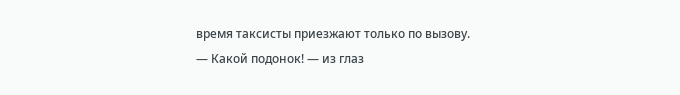время таксисты приезжают только по вызову.
— Какой подонок! — из глаз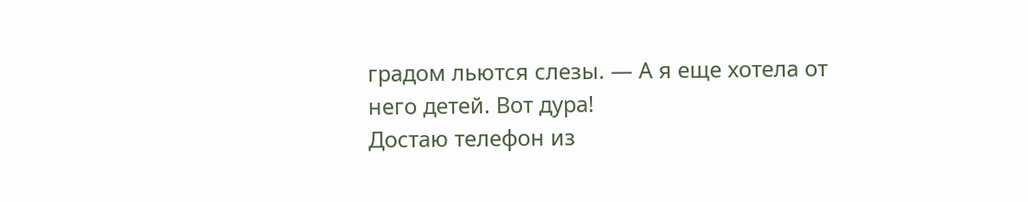градом льются слезы. — А я еще хотела от него детей. Вот дура!
Достаю телефон из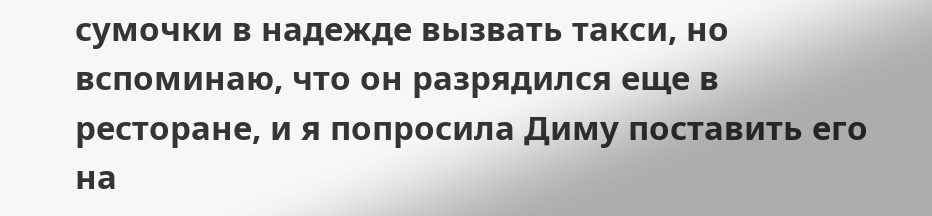сумочки в надежде вызвать такси, но вспоминаю, что он разрядился еще в ресторане, и я попросила Диму поставить его на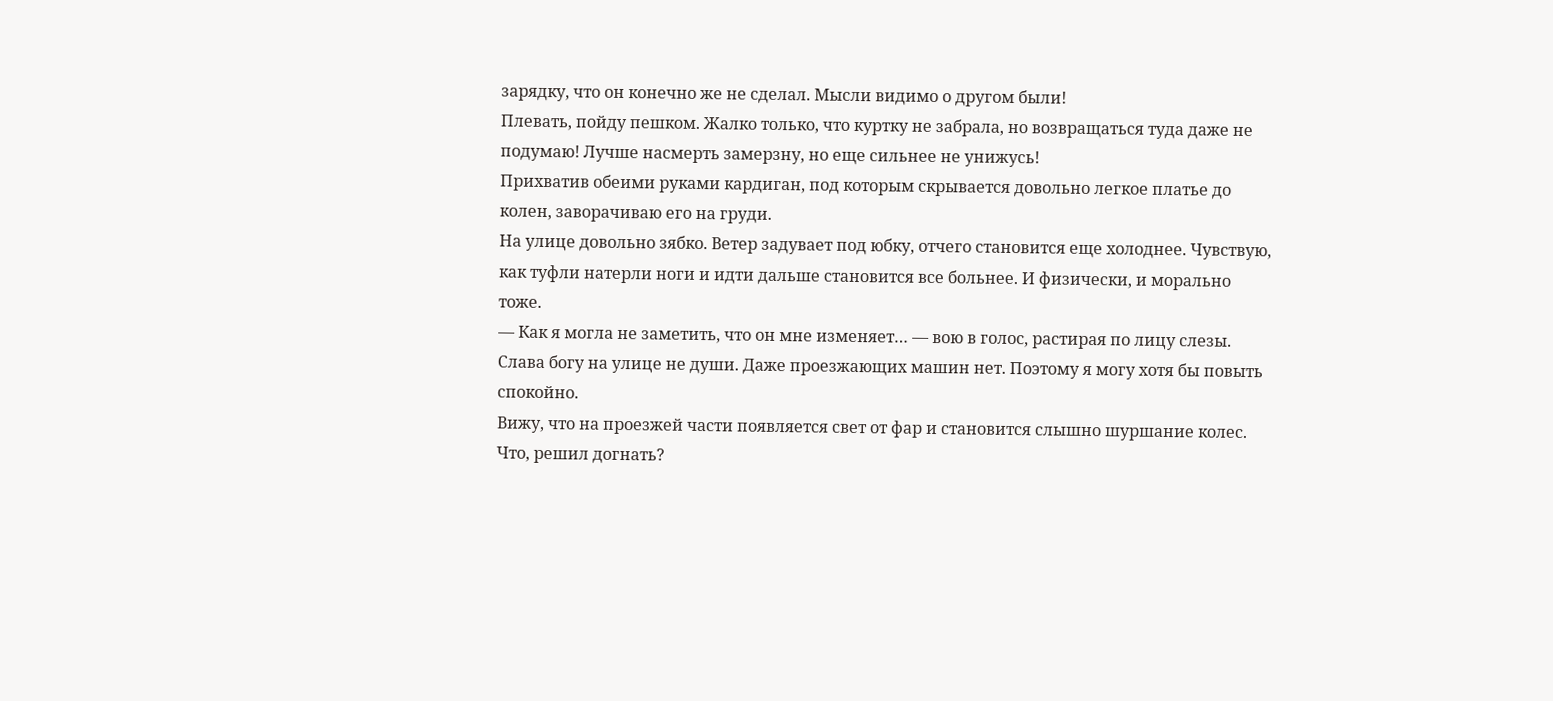зарядку, что он конечно же не сделал. Мысли видимо о другом были!
Плевать, пойду пешком. Жалко только, что куртку не забрала, но возвращаться туда даже не подумаю! Лучше насмерть замерзну, но еще сильнее не унижусь!
Прихватив обеими руками кардиган, под которым скрывается довольно легкое платье до колен, заворачиваю его на груди.
На улице довольно зябко. Ветер задувает под юбку, отчего становится еще холоднее. Чувствую, как туфли натерли ноги и идти дальше становится все больнее. И физически, и морально тоже.
— Как я могла не заметить, что он мне изменяет… — вою в голос, растирая по лицу слезы.
Слава богу на улице не души. Даже проезжающих машин нет. Поэтому я могу хотя бы повыть спокойно.
Вижу, что на проезжей части появляется свет от фар и становится слышно шуршание колес.
Что, решил догнать?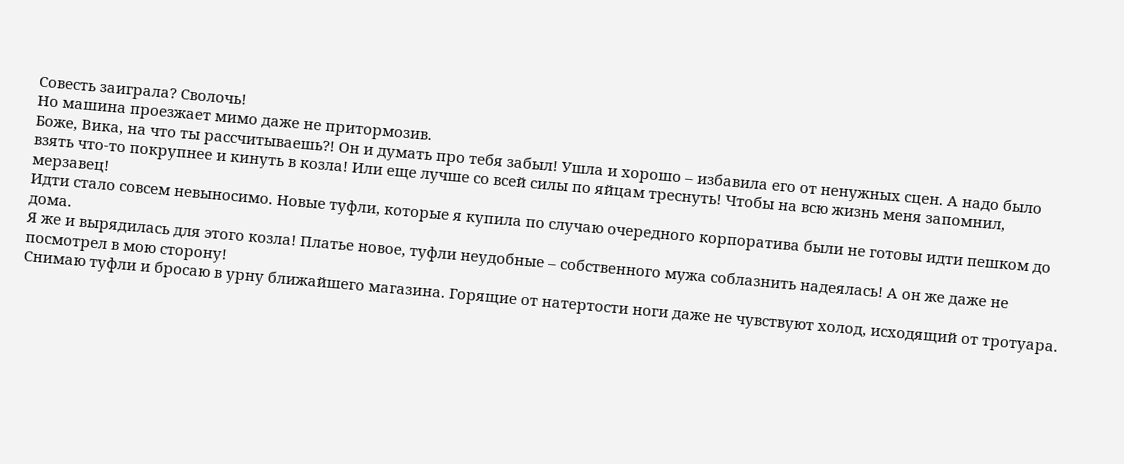Совесть заиграла? Сволочь!
Но машина проезжает мимо даже не притормозив.
Боже, Вика, на что ты рассчитываешь?! Он и думать про тебя забыл! Ушла и хорошо – избавила его от ненужных сцен. А надо было взять что-то покрупнее и кинуть в козла! Или еще лучше со всей силы по яйцам треснуть! Чтобы на всю жизнь меня запомнил, мерзавец!
Идти стало совсем невыносимо. Новые туфли, которые я купила по случаю очередного корпоратива были не готовы идти пешком до дома.
Я же и вырядилась для этого козла! Платье новое, туфли неудобные – собственного мужа соблазнить надеялась! А он же даже не посмотрел в мою сторону!
Снимаю туфли и бросаю в урну ближайшего магазина. Горящие от натертости ноги даже не чувствуют холод, исходящий от тротуара.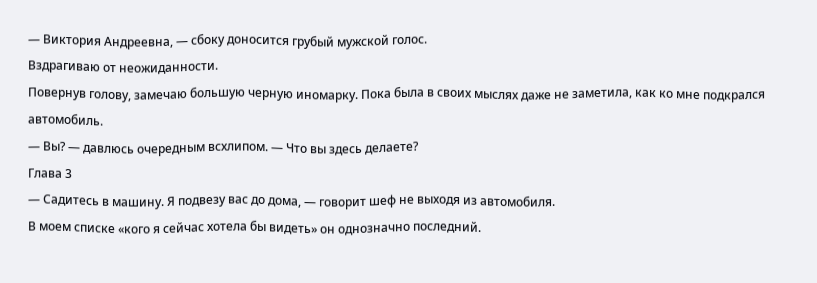— Виктория Андреевна, — сбоку доносится грубый мужской голос.
Вздрагиваю от неожиданности.
Повернув голову, замечаю большую черную иномарку. Пока была в своих мыслях даже не заметила, как ко мне подкрался автомобиль.
— Вы? — давлюсь очередным всхлипом. — Что вы здесь делаете?
Глава 3
— Садитесь в машину. Я подвезу вас до дома, — говорит шеф не выходя из автомобиля.
В моем списке «кого я сейчас хотела бы видеть» он однозначно последний.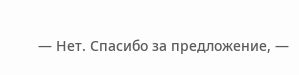— Нет. Спасибо за предложение, —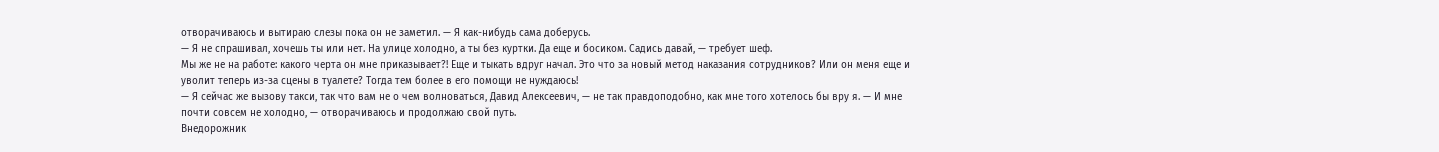отворачиваюсь и вытираю слезы пока он не заметил. — Я как-нибудь сама доберусь.
— Я не спрашивал, хочешь ты или нет. На улице холодно, а ты без куртки. Да еще и босиком. Садись давай, — требует шеф.
Мы же не на работе: какого черта он мне приказывает?! Еще и тыкать вдруг начал. Это что за новый метод наказания сотрудников? Или он меня еще и уволит теперь из-за сцены в туалете? Тогда тем более в его помощи не нуждаюсь!
— Я сейчас же вызову такси, так что вам не о чем волноваться, Давид Алексеевич, — не так правдоподобно, как мне того хотелось бы вру я. — И мне почти совсем не холодно, — отворачиваюсь и продолжаю свой путь.
Внедорожник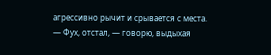агрессивно рычит и срывается с места.
— Фух, отстал, — говорю, выдыхая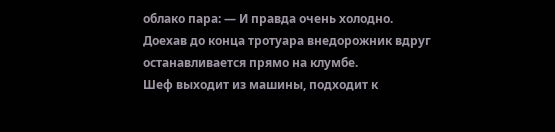облако пара: — И правда очень холодно.
Доехав до конца тротуара внедорожник вдруг останавливается прямо на клумбе.
Шеф выходит из машины, подходит к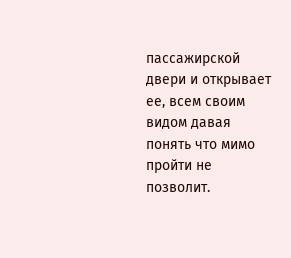пассажирской двери и открывает ее, всем своим видом давая понять что мимо пройти не позволит.